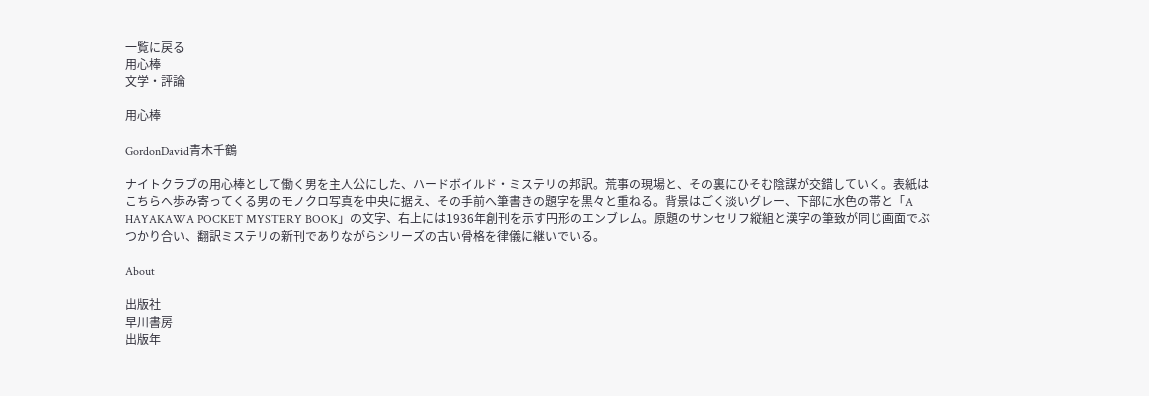一覧に戻る
用心棒
文学・評論

用心棒

GordonDavid青木千鶴

ナイトクラブの用心棒として働く男を主人公にした、ハードボイルド・ミステリの邦訳。荒事の現場と、その裏にひそむ陰謀が交錯していく。表紙はこちらへ歩み寄ってくる男のモノクロ写真を中央に据え、その手前へ筆書きの題字を黒々と重ねる。背景はごく淡いグレー、下部に水色の帯と「A HAYAKAWA POCKET MYSTERY BOOK」の文字、右上には1936年創刊を示す円形のエンブレム。原題のサンセリフ縦組と漢字の筆致が同じ画面でぶつかり合い、翻訳ミステリの新刊でありながらシリーズの古い骨格を律儀に継いでいる。

About

出版社
早川書房
出版年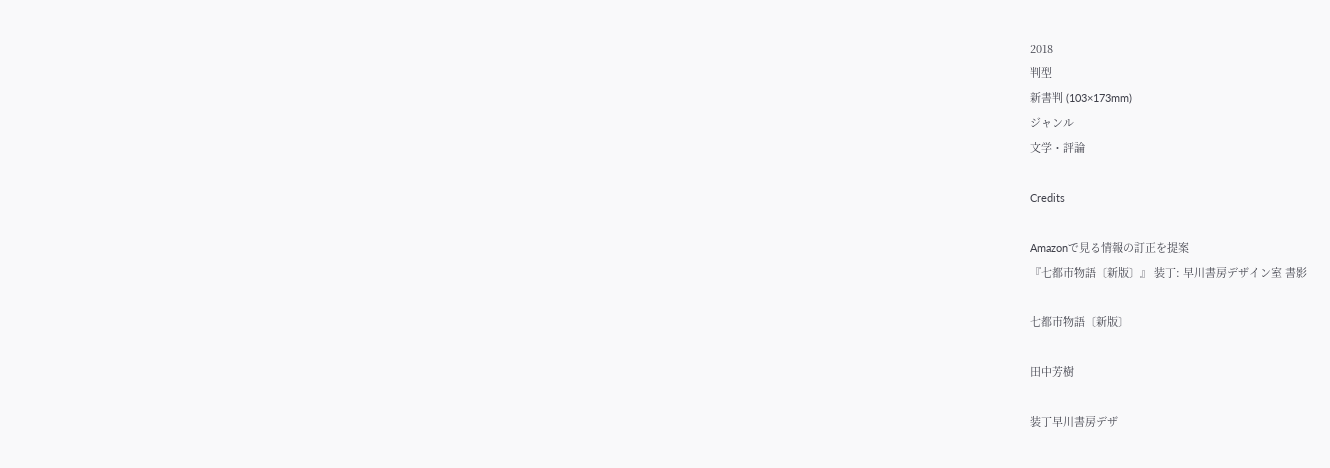2018
判型
新書判 (103×173mm)
ジャンル
文学・評論

Credits

Amazonで見る情報の訂正を提案
『七都市物語〔新版〕』 装丁: 早川書房デザイン室 書影

七都市物語〔新版〕

田中芳樹

装丁早川書房デザ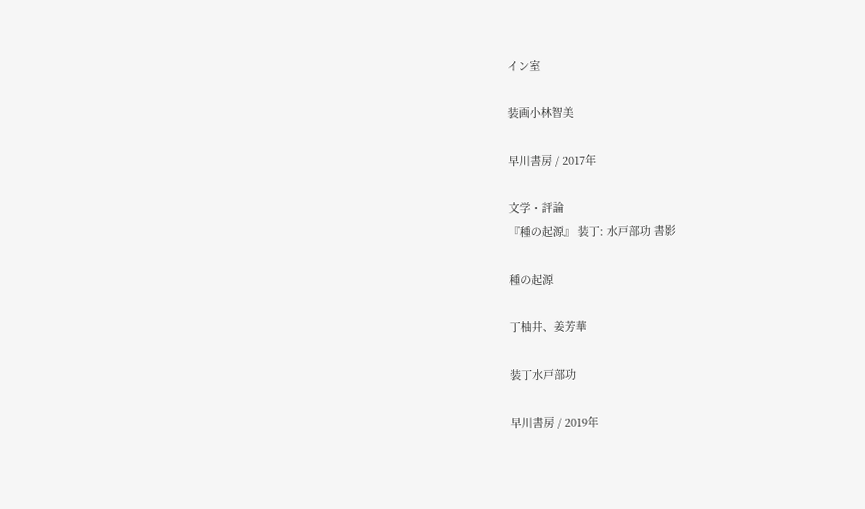イン室

装画小林智美

早川書房 / 2017年

文学・評論
『種の起源』 装丁: 水戸部功 書影

種の起源

丁柚井、姜芳華

装丁水戸部功

早川書房 / 2019年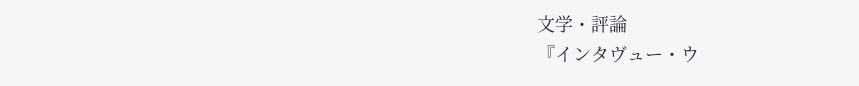文学・評論
『インタヴュー・ウ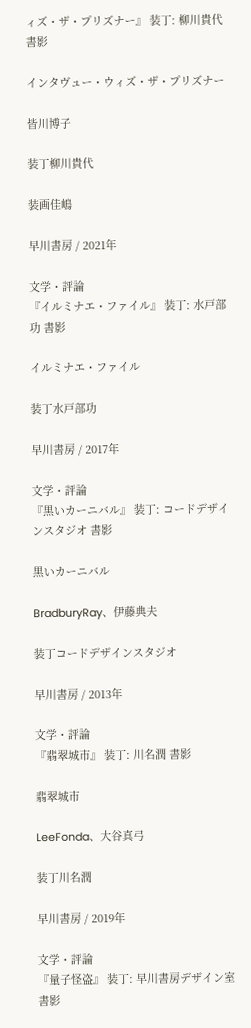ィズ・ザ・プリズナー』 装丁: 柳川貴代 書影

インタヴュー・ウィズ・ザ・プリズナー

皆川博子

装丁柳川貴代

装画佳嶋

早川書房 / 2021年

文学・評論
『イルミナエ・ファイル』 装丁: 水戸部功 書影

イルミナエ・ファイル

装丁水戸部功

早川書房 / 2017年

文学・評論
『黒いカーニバル』 装丁: コードデザインスタジオ 書影

黒いカーニバル

BradburyRay、伊藤典夫

装丁コードデザインスタジオ

早川書房 / 2013年

文学・評論
『翡翠城市』 装丁: 川名潤 書影

翡翠城市

LeeFonda、大谷真弓

装丁川名潤

早川書房 / 2019年

文学・評論
『量子怪盗』 装丁: 早川書房デザイン室 書影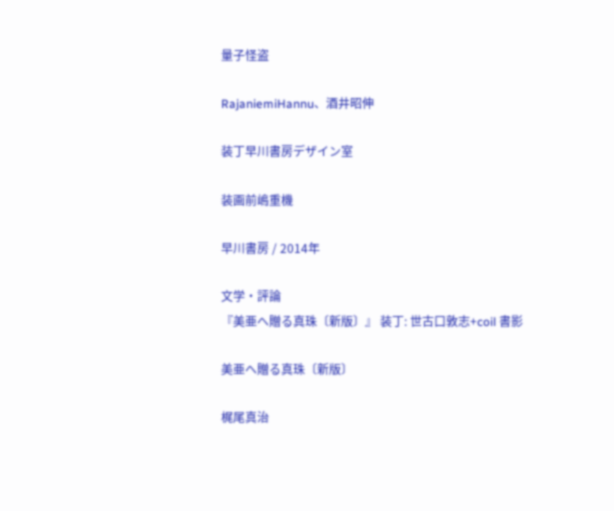量子怪盗

RajaniemiHannu、酒井昭伸

装丁早川書房デザイン室

装画前嶋重機

早川書房 / 2014年

文学・評論
『美亜へ贈る真珠〔新版〕』 装丁: 世古口敦志+coil 書影

美亜へ贈る真珠〔新版〕

梶尾真治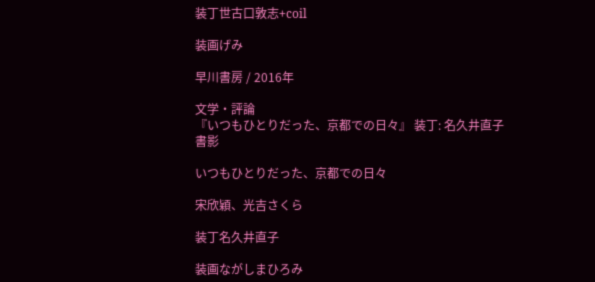装丁世古口敦志+coil

装画げみ

早川書房 / 2016年

文学・評論
『いつもひとりだった、京都での日々』 装丁: 名久井直子 書影

いつもひとりだった、京都での日々

宋欣穎、光吉さくら

装丁名久井直子

装画ながしまひろみ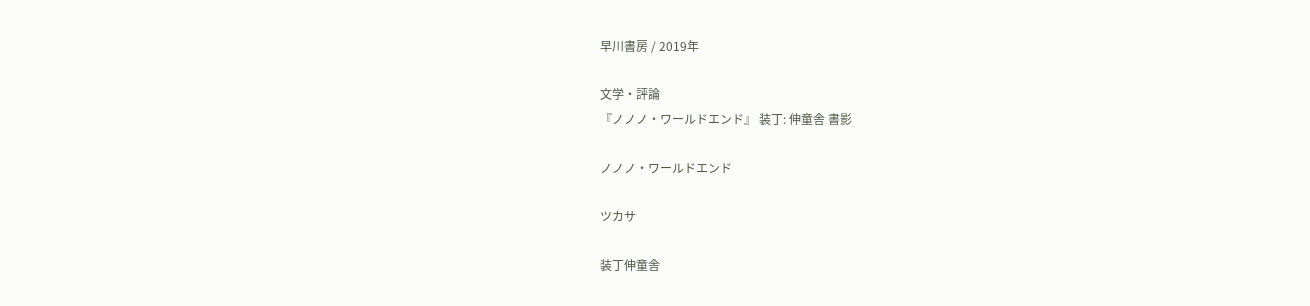早川書房 / 2019年

文学・評論
『ノノノ・ワールドエンド』 装丁: 伸童舎 書影

ノノノ・ワールドエンド

ツカサ

装丁伸童舎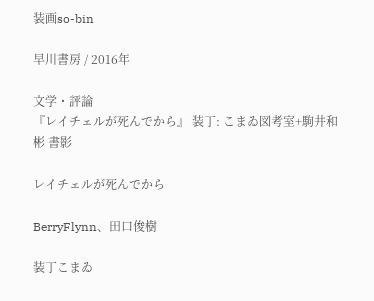装画so-bin

早川書房 / 2016年

文学・評論
『レイチェルが死んでから』 装丁: こまゐ図考室+駒井和彬 書影

レイチェルが死んでから

BerryFlynn、田口俊樹

装丁こまゐ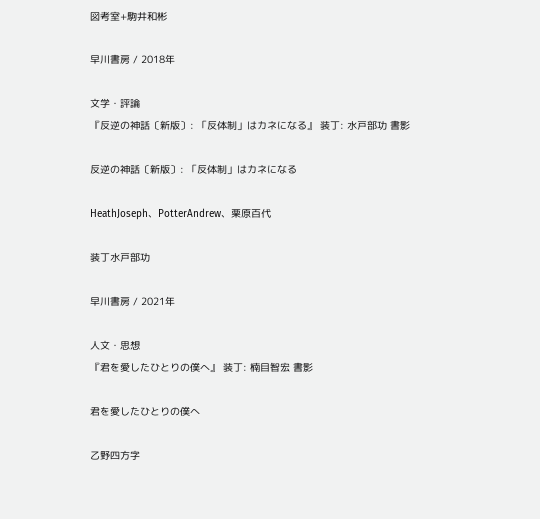図考室+駒井和彬

早川書房 / 2018年

文学・評論
『反逆の神話〔新版〕: 「反体制」はカネになる』 装丁: 水戸部功 書影

反逆の神話〔新版〕: 「反体制」はカネになる

HeathJoseph、PotterAndrew、栗原百代

装丁水戸部功

早川書房 / 2021年

人文・思想
『君を愛したひとりの僕へ』 装丁: 楠目智宏 書影

君を愛したひとりの僕へ

乙野四方字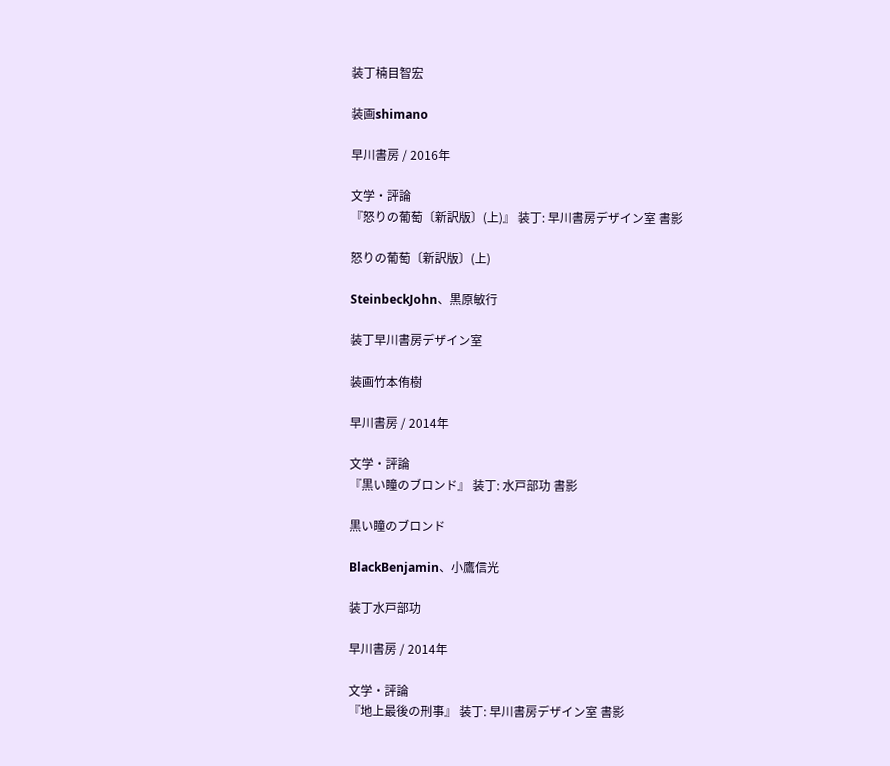装丁楠目智宏

装画shimano

早川書房 / 2016年

文学・評論
『怒りの葡萄〔新訳版〕(上)』 装丁: 早川書房デザイン室 書影

怒りの葡萄〔新訳版〕(上)

SteinbeckJohn、黒原敏行

装丁早川書房デザイン室

装画竹本侑樹

早川書房 / 2014年

文学・評論
『黒い瞳のブロンド』 装丁: 水戸部功 書影

黒い瞳のブロンド

BlackBenjamin、小鷹信光

装丁水戸部功

早川書房 / 2014年

文学・評論
『地上最後の刑事』 装丁: 早川書房デザイン室 書影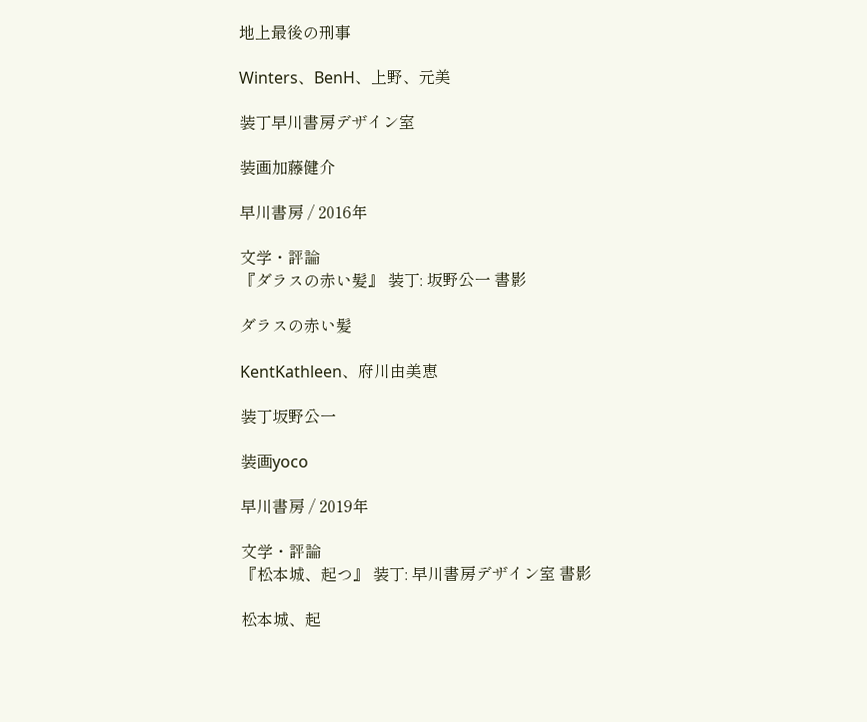地上最後の刑事

Winters、BenH、上野、元美

装丁早川書房デザイン室

装画加藤健介

早川書房 / 2016年

文学・評論
『ダラスの赤い髪』 装丁: 坂野公一 書影

ダラスの赤い髪

KentKathleen、府川由美恵

装丁坂野公一

装画yoco

早川書房 / 2019年

文学・評論
『松本城、起つ』 装丁: 早川書房デザイン室 書影

松本城、起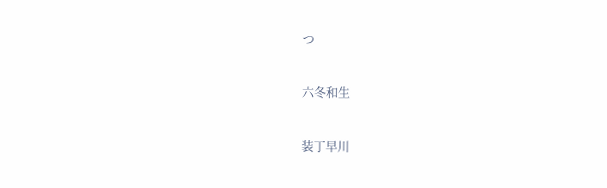つ

六冬和生

装丁早川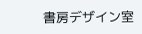書房デザイン室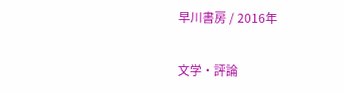早川書房 / 2016年

文学・評論